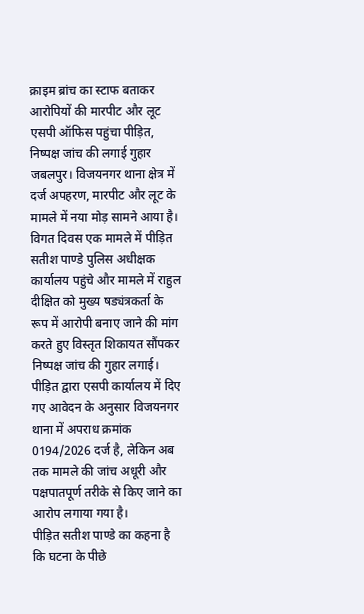क्राइम ब्रांच का स्टाफ बताकर आरोपियों की मारपीट और लूट
एसपी ऑफिस पहुंचा पीड़ित, निष्पक्ष जांच की लगाई गुहार
जबलपुर। विजयनगर थाना क्षेत्र में दर्ज अपहरण, मारपीट और लूट के मामले में नया मोड़ सामने आया है। विगत दिवस एक मामले में पीड़ित सतीश पाण्डे पुलिस अधीक्षक कार्यालय पहुंचे और मामले में राहुल दीक्षित को मुख्य षड्यंत्रकर्ता के रूप में आरोपी बनाए जाने की मांग करते हुए विस्तृत शिकायत सौंपकर निष्पक्ष जांच की गुहार लगाई।
पीड़ित द्वारा एसपी कार्यालय में दिए गए आवेदन के अनुसार विजयनगर थाना में अपराध क्रमांक 0194/2026 दर्ज है, लेकिन अब तक मामले की जांच अधूरी और पक्षपातपूर्ण तरीके से किए जाने का आरोप लगाया गया है।
पीड़ित सतीश पाण्डे का कहना है कि घटना के पीछे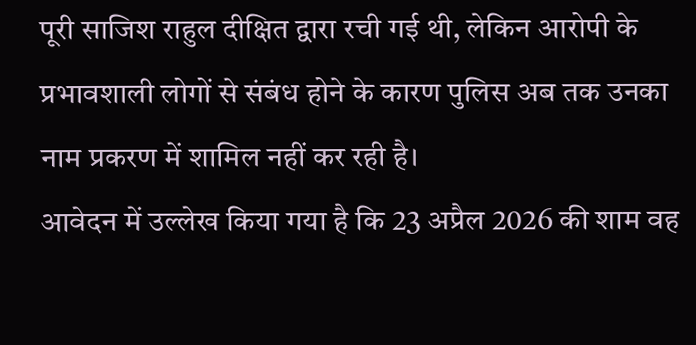पूरी साजिश राहुल दीक्षित द्वारा रची गई थी, लेकिन आरोपी के प्रभावशाली लोगों से संबंध होने के कारण पुलिस अब तक उनका नाम प्रकरण में शामिल नहीं कर रही है।
आवेदन में उल्लेख किया गया है कि 23 अप्रैल 2026 की शाम वह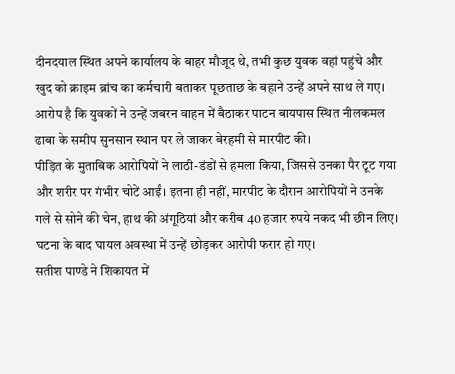दीनदयाल स्थित अपने कार्यालय के बाहर मौजूद थे, तभी कुछ युवक वहां पहुंचे और खुद को क्राइम ब्रांच का कर्मचारी बताकर पूछताछ के बहाने उन्हें अपने साथ ले गए। आरोप है कि युवकों ने उन्हें जबरन वाहन में बैठाकर पाटन बायपास स्थित नीलकमल ढाबा के समीप सुनसान स्थान पर ले जाकर बेरहमी से मारपीट की।
पीड़ित के मुताबिक आरोपियों ने लाठी-डंडों से हमला किया, जिससे उनका पैर टूट गया और शरीर पर गंभीर चोटें आईं। इतना ही नहीं, मारपीट के दौरान आरोपियों ने उनके गले से सोने की चेन, हाथ की अंगूठियां और करीब 40 हजार रुपये नकद भी छीन लिए। घटना के बाद घायल अवस्था में उन्हें छोड़कर आरोपी फरार हो गए।
सतीश पाण्डे ने शिकायत में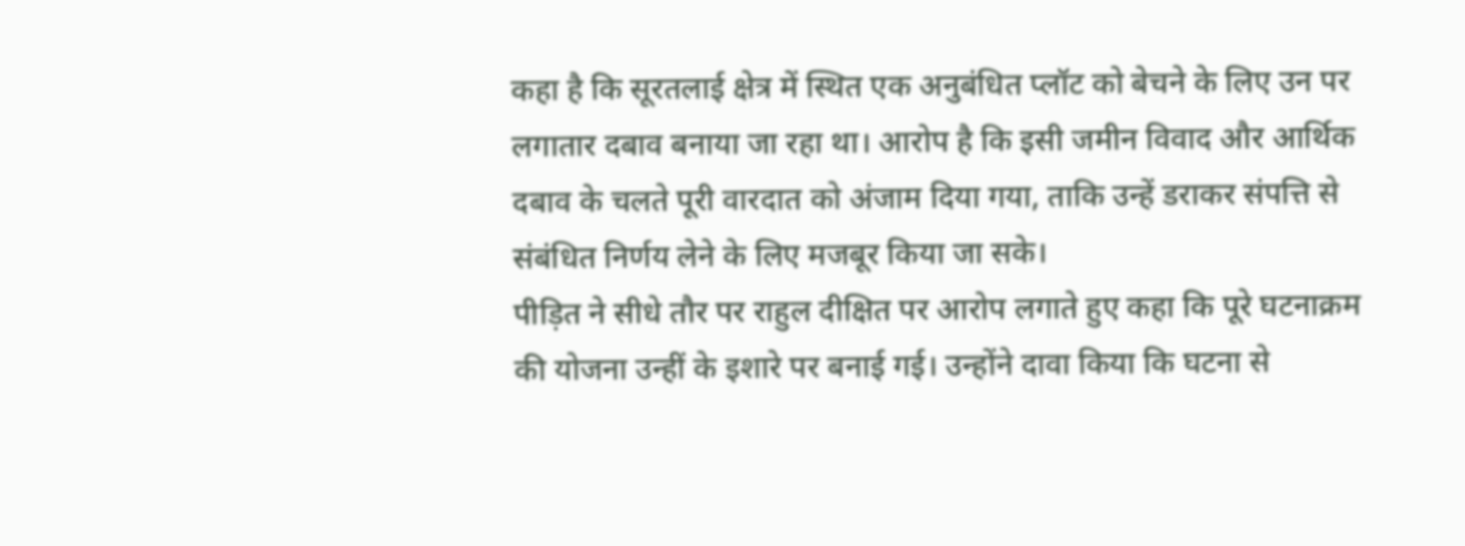कहा है कि सूरतलाई क्षेत्र में स्थित एक अनुबंधित प्लॉट को बेचने के लिए उन पर लगातार दबाव बनाया जा रहा था। आरोप है कि इसी जमीन विवाद और आर्थिक दबाव के चलते पूरी वारदात को अंजाम दिया गया, ताकि उन्हें डराकर संपत्ति से संबंधित निर्णय लेने के लिए मजबूर किया जा सके।
पीड़ित ने सीधे तौर पर राहुल दीक्षित पर आरोप लगाते हुए कहा कि पूरे घटनाक्रम की योजना उन्हीं के इशारे पर बनाई गई। उन्होंने दावा किया कि घटना से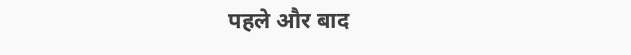पहले और बाद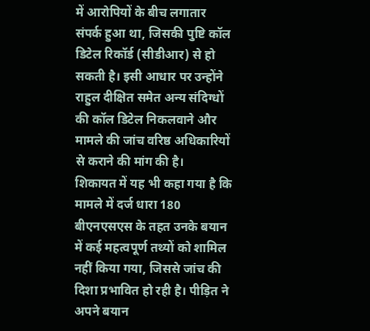में आरोपियों के बीच लगातार संपर्क हुआ था, जिसकी पुष्टि कॉल डिटेल रिकॉर्ड (सीडीआर) से हो सकती है। इसी आधार पर उन्होंने राहुल दीक्षित समेत अन्य संदिग्धों की कॉल डिटेल निकलवाने और मामले की जांच वरिष्ठ अधिकारियों से कराने की मांग की है।
शिकायत में यह भी कहा गया है कि मामले में दर्ज धारा 180 बीएनएसएस के तहत उनके बयान में कई महत्वपूर्ण तथ्यों को शामिल नहीं किया गया, जिससे जांच की दिशा प्रभावित हो रही है। पीड़ित ने अपने बयान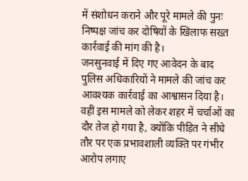में संशोधन कराने और पूरे मामले की पुनः निष्पक्ष जांच कर दोषियों के खिलाफ सख्त कार्रवाई की मांग की है।
जनसुनवाई में दिए गए आवेदन के बाद पुलिस अधिकारियों ने मामले की जांच कर आवश्यक कार्रवाई का आश्वासन दिया है। वहीं इस मामले को लेकर शहर में चर्चाओं का दौर तेज हो गया है, क्योंकि पीड़ित ने सीधे तौर पर एक प्रभावशाली व्यक्ति पर गंभीर आरोप लगाए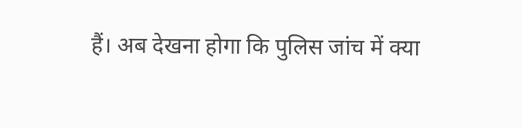हैं। अब देखना होगा कि पुलिस जांच में क्या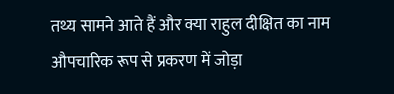तथ्य सामने आते हैं और क्या राहुल दीक्षित का नाम औपचारिक रूप से प्रकरण में जोड़ा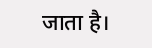जाता है।